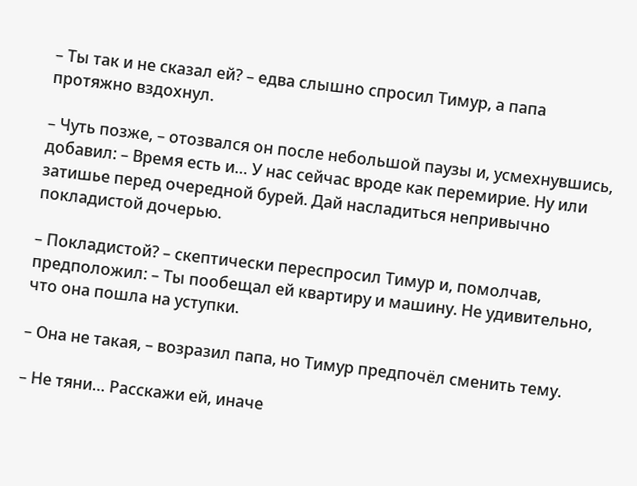– Ты так и не сказал ей? – едва слышно спросил Тимур, а папа протяжно вздохнул.

– Чуть позже, – отозвался он после небольшой паузы и, усмехнувшись, добавил: – Время есть и… У нас сейчас вроде как перемирие. Ну или затишье перед очередной бурей. Дай насладиться непривычно покладистой дочерью.

– Покладистой? – скептически переспросил Тимур и, помолчав, предположил: – Ты пообещал ей квартиру и машину. Не удивительно, что она пошла на уступки.

– Она не такая, – возразил папа, но Тимур предпочёл сменить тему.

– Не тяни… Расскажи ей, иначе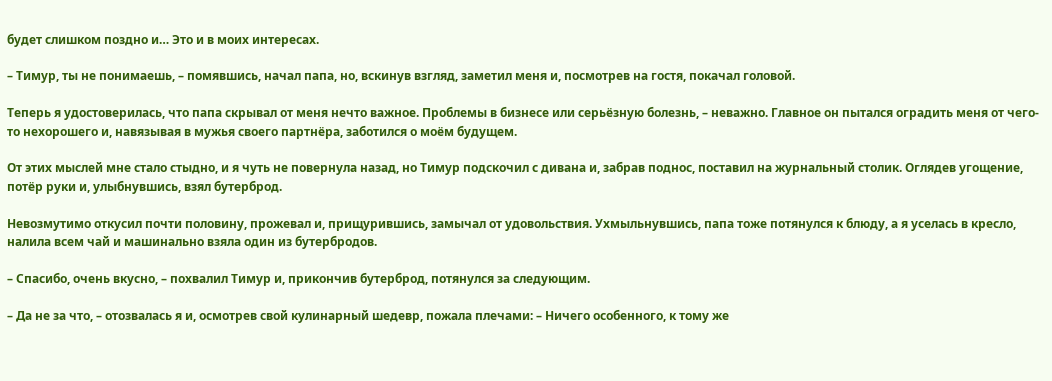будет слишком поздно и… Это и в моих интересах.

– Тимур, ты не понимаешь, – помявшись, начал папа, но, вскинув взгляд, заметил меня и, посмотрев на гостя, покачал головой.

Теперь я удостоверилась, что папа скрывал от меня нечто важное. Проблемы в бизнесе или серьёзную болезнь, – неважно. Главное он пытался оградить меня от чего-то нехорошего и, навязывая в мужья своего партнёра, заботился о моём будущем.

От этих мыслей мне стало стыдно, и я чуть не повернула назад, но Тимур подскочил с дивана и, забрав поднос, поставил на журнальный столик. Оглядев угощение, потёр руки и, улыбнувшись, взял бутерброд.

Невозмутимо откусил почти половину, прожевал и, прищурившись, замычал от удовольствия. Ухмыльнувшись, папа тоже потянулся к блюду, а я уселась в кресло, налила всем чай и машинально взяла один из бутербродов.

– Спасибо, очень вкусно, – похвалил Тимур и, прикончив бутерброд, потянулся за следующим.

– Да не за что, – отозвалась я и, осмотрев свой кулинарный шедевр, пожала плечами: – Ничего особенного, к тому же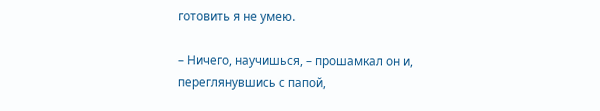готовить я не умею.

– Ничего, научишься, – прошамкал он и, переглянувшись с папой,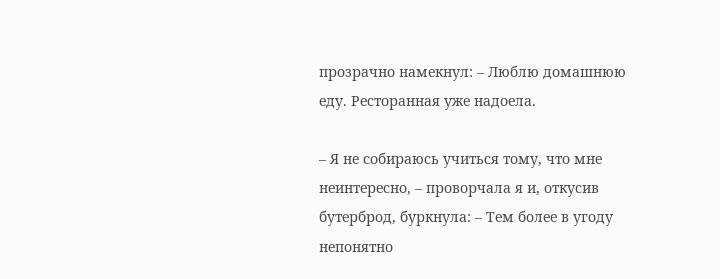прозрачно намекнул: – Люблю домашнюю еду. Ресторанная уже надоела.

– Я не собираюсь учиться тому, что мне неинтересно, – проворчала я и, откусив бутерброд, буркнула: – Тем более в угоду непонятно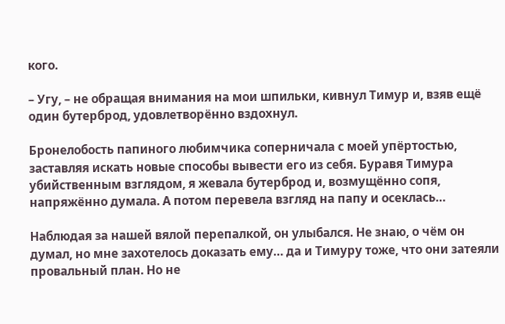кого.

– Угу, – не обращая внимания на мои шпильки, кивнул Тимур и, взяв ещё один бутерброд, удовлетворённо вздохнул.

Бронелобость папиного любимчика соперничала с моей упёртостью, заставляя искать новые способы вывести его из себя. Буравя Тимура убийственным взглядом, я жевала бутерброд и, возмущённо сопя, напряжённо думала. А потом перевела взгляд на папу и осеклась…

Наблюдая за нашей вялой перепалкой, он улыбался. Не знаю, о чём он думал, но мне захотелось доказать ему… да и Тимуру тоже, что они затеяли провальный план. Но не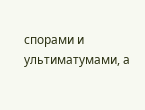спорами и ультиматумами, а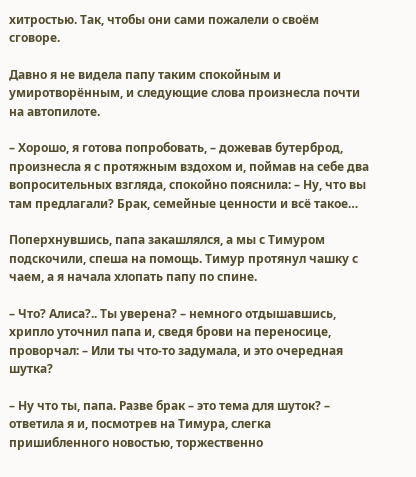хитростью. Так, чтобы они сами пожалели о своём сговоре.

Давно я не видела папу таким спокойным и умиротворённым, и следующие слова произнесла почти на автопилоте.

– Хорошо, я готова попробовать, – дожевав бутерброд, произнесла я с протяжным вздохом и, поймав на себе два вопросительных взгляда, спокойно пояснила: – Ну, что вы там предлагали? Брак, семейные ценности и всё такое…

Поперхнувшись, папа закашлялся, а мы с Тимуром подскочили, спеша на помощь. Тимур протянул чашку с чаем, а я начала хлопать папу по спине.

– Что? Алиса?.. Ты уверена? – немного отдышавшись, хрипло уточнил папа и, сведя брови на переносице, проворчал: – Или ты что-то задумала, и это очередная шутка?

– Ну что ты, папа. Разве брак – это тема для шуток? – ответила я и, посмотрев на Тимура, слегка пришибленного новостью, торжественно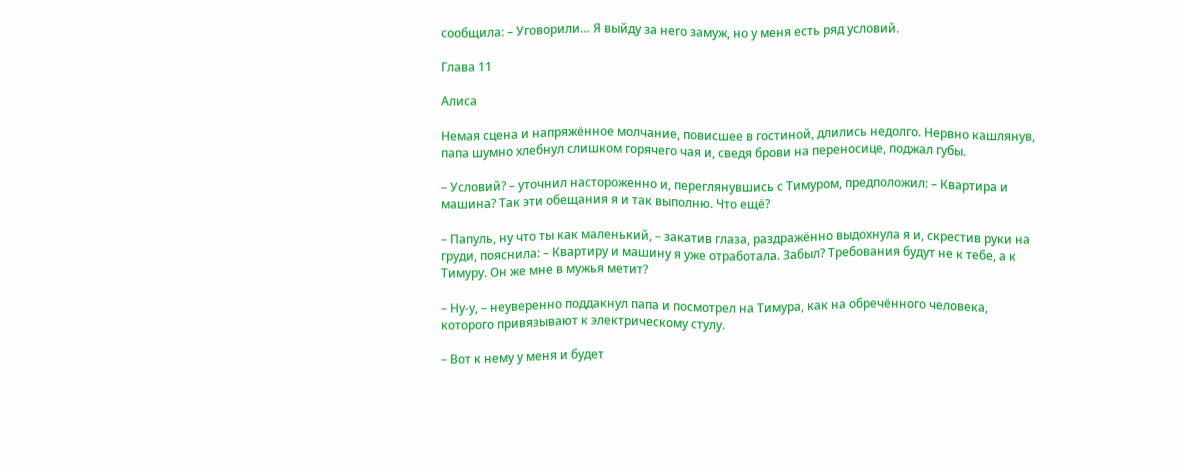сообщила: – Уговорили… Я выйду за него замуж, но у меня есть ряд условий.

Глава 11

Алиса

Немая сцена и напряжённое молчание, повисшее в гостиной, длились недолго. Нервно кашлянув, папа шумно хлебнул слишком горячего чая и, сведя брови на переносице, поджал губы.

– Условий? – уточнил настороженно и, переглянувшись с Тимуром, предположил: – Квартира и машина? Так эти обещания я и так выполню. Что ещё?

– Папуль, ну что ты как маленький, – закатив глаза, раздражённо выдохнула я и, скрестив руки на груди, пояснила: – Квартиру и машину я уже отработала. Забыл? Требования будут не к тебе, а к Тимуру. Он же мне в мужья метит?

– Ну-у, – неуверенно поддакнул папа и посмотрел на Тимура, как на обречённого человека, которого привязывают к электрическому стулу.

– Вот к нему у меня и будет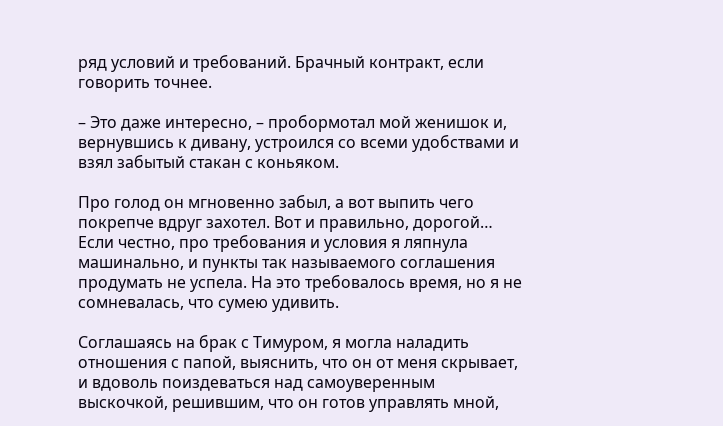ряд условий и требований. Брачный контракт, если говорить точнее.

– Это даже интересно, – пробормотал мой женишок и, вернувшись к дивану, устроился со всеми удобствами и взял забытый стакан с коньяком.

Про голод он мгновенно забыл, а вот выпить чего покрепче вдруг захотел. Вот и правильно, дорогой… Если честно, про требования и условия я ляпнула машинально, и пункты так называемого соглашения продумать не успела. На это требовалось время, но я не сомневалась, что сумею удивить.

Соглашаясь на брак с Тимуром, я могла наладить отношения с папой, выяснить, что он от меня скрывает, и вдоволь поиздеваться над самоуверенным выскочкой, решившим, что он готов управлять мной,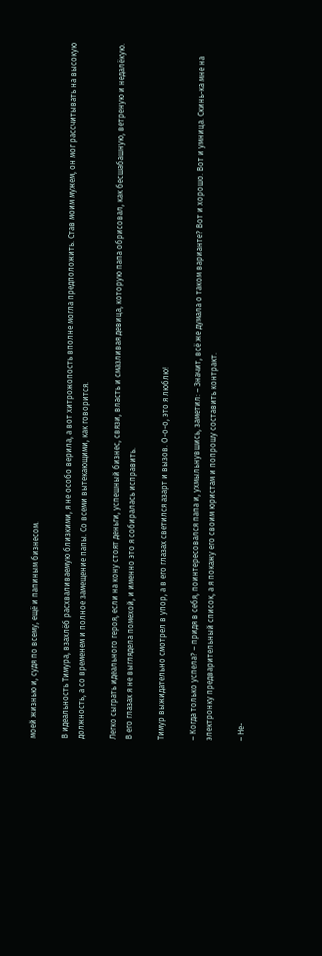моей жизнью и, судя по всему, ещё и папиным бизнесом.

В идеальность Тимура, взахлёб расхваливаемую близкими, я не особо верила, а вот хитрожопость вполне могла предположить. Став моим мужем, он мог рассчитывать на высокую должность, а со временем и полное замещение папы. Со всеми вытекающими, как говорится.

Легко сыграть идеального героя, если на кону стоят деньги, успешный бизнес, связи, власть и смазливая девица, которую папа обрисовал, как бесшабашную, ветреную и недалёкую. В его глазах я не выглядела помехой, и именно это я собиралась исправить.

Тимур выжидательно смотрел в упор, а в его глазах светился азарт и вызов. О-о-о, это я люблю!

– Когда только успела? – придя в себя, поинтересовался папа и, ухмыльнувшись, заметил: – Значит, всё же думала о таком варианте? Вот и хорошо. Вот и умница. Скинь-ка мне на электронку предварительный список, а я покажу его своим юристам и попрошу составить контракт.

– Не-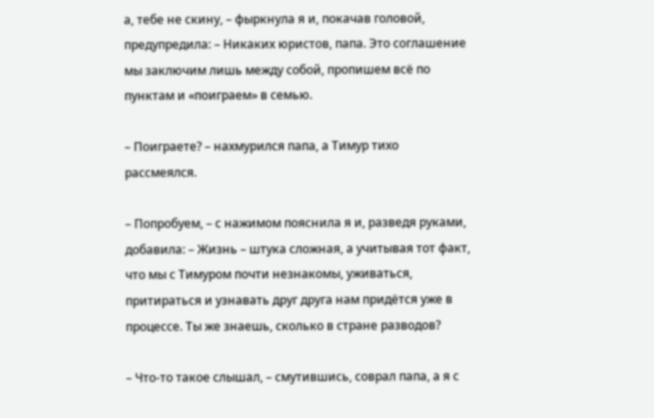а, тебе не скину, – фыркнула я и, покачав головой, предупредила: – Никаких юристов, папа. Это соглашение мы заключим лишь между собой, пропишем всё по пунктам и «поиграем» в семью.

– Поиграете? – нахмурился папа, а Тимур тихо рассмеялся.

– Попробуем, – с нажимом пояснила я и, разведя руками, добавила: – Жизнь – штука сложная, а учитывая тот факт, что мы с Тимуром почти незнакомы, уживаться, притираться и узнавать друг друга нам придётся уже в процессе. Ты же знаешь, сколько в стране разводов?

– Что-то такое слышал, – смутившись, соврал папа, а я с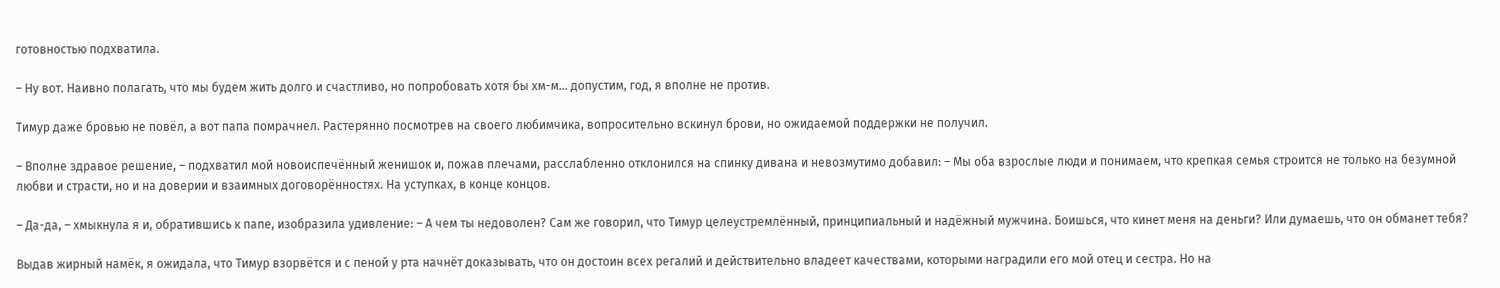готовностью подхватила.

– Ну вот. Наивно полагать, что мы будем жить долго и счастливо, но попробовать хотя бы хм-м… допустим, год, я вполне не против.

Тимур даже бровью не повёл, а вот папа помрачнел. Растерянно посмотрев на своего любимчика, вопросительно вскинул брови, но ожидаемой поддержки не получил.

– Вполне здравое решение, – подхватил мой новоиспечённый женишок и, пожав плечами, расслабленно отклонился на спинку дивана и невозмутимо добавил: – Мы оба взрослые люди и понимаем, что крепкая семья строится не только на безумной любви и страсти, но и на доверии и взаимных договорённостях. На уступках, в конце концов.

– Да-да, – хмыкнула я и, обратившись к папе, изобразила удивление: – А чем ты недоволен? Сам же говорил, что Тимур целеустремлённый, принципиальный и надёжный мужчина. Боишься, что кинет меня на деньги? Или думаешь, что он обманет тебя?

Выдав жирный намёк, я ожидала, что Тимур взорвётся и с пеной у рта начнёт доказывать, что он достоин всех регалий и действительно владеет качествами, которыми наградили его мой отец и сестра. Но на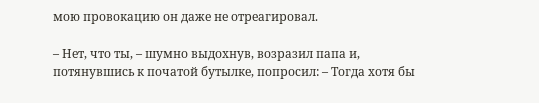мою провокацию он даже не отреагировал.

– Нет, что ты, – шумно выдохнув, возразил папа и, потянувшись к початой бутылке, попросил: – Тогда хотя бы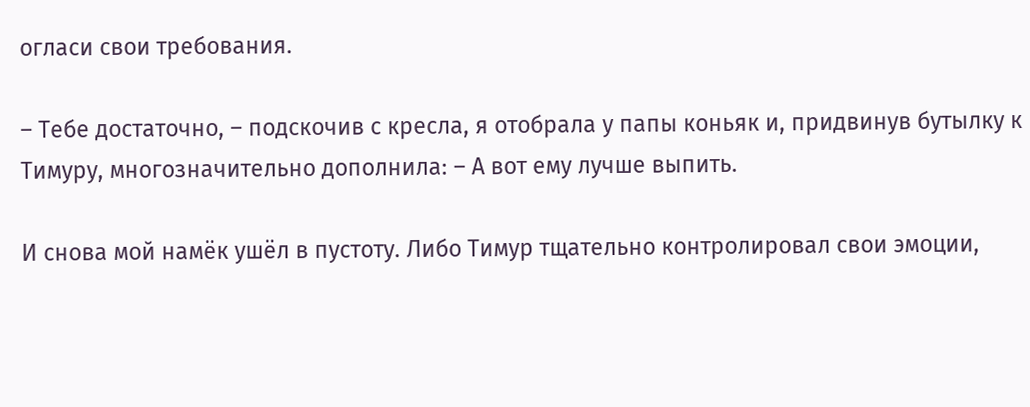огласи свои требования.

– Тебе достаточно, – подскочив с кресла, я отобрала у папы коньяк и, придвинув бутылку к Тимуру, многозначительно дополнила: – А вот ему лучше выпить.

И снова мой намёк ушёл в пустоту. Либо Тимур тщательно контролировал свои эмоции,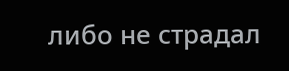либо не страдал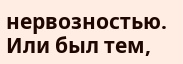нервозностью. Или был тем,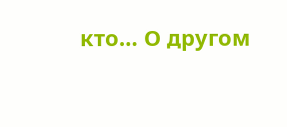кто… О другом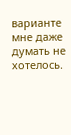варианте мне даже думать не хотелось.